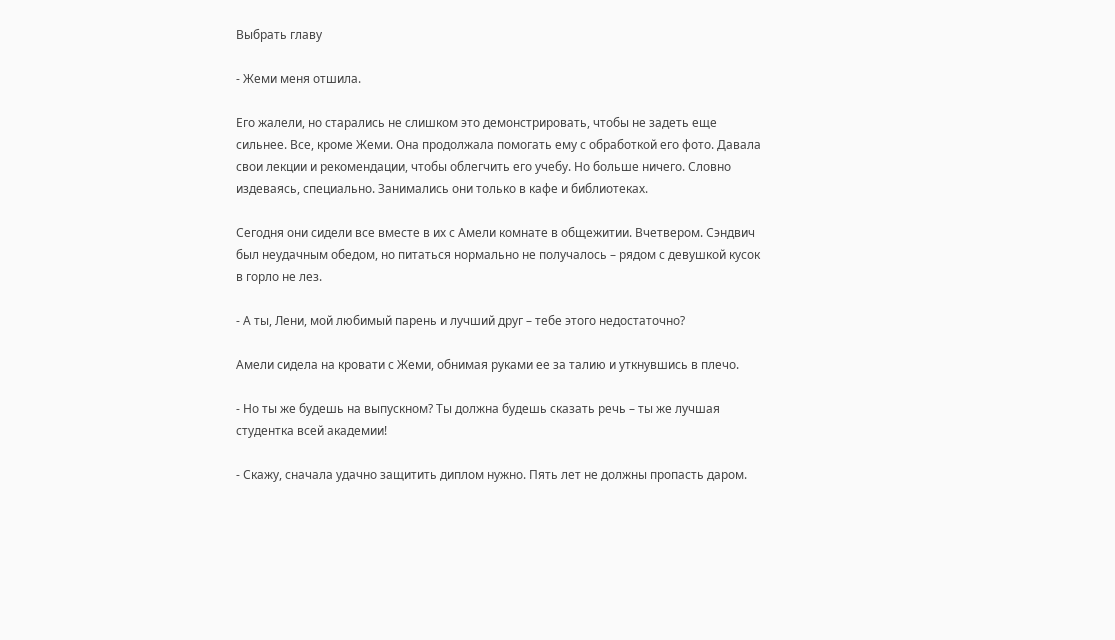Выбрать главу

- Жеми меня отшила.

Его жалели, но старались не слишком это демонстрировать, чтобы не задеть еще сильнее. Все, кроме Жеми. Она продолжала помогать ему с обработкой его фото. Давала свои лекции и рекомендации, чтобы облегчить его учебу. Но больше ничего. Словно издеваясь, специально. Занимались они только в кафе и библиотеках.

Сегодня они сидели все вместе в их с Амели комнате в общежитии. Вчетвером. Сэндвич был неудачным обедом, но питаться нормально не получалось – рядом с девушкой кусок в горло не лез.

- А ты, Лени, мой любимый парень и лучший друг – тебе этого недостаточно?

Амели сидела на кровати с Жеми, обнимая руками ее за талию и уткнувшись в плечо.

- Но ты же будешь на выпускном? Ты должна будешь сказать речь – ты же лучшая студентка всей академии!

- Скажу, сначала удачно защитить диплом нужно. Пять лет не должны пропасть даром.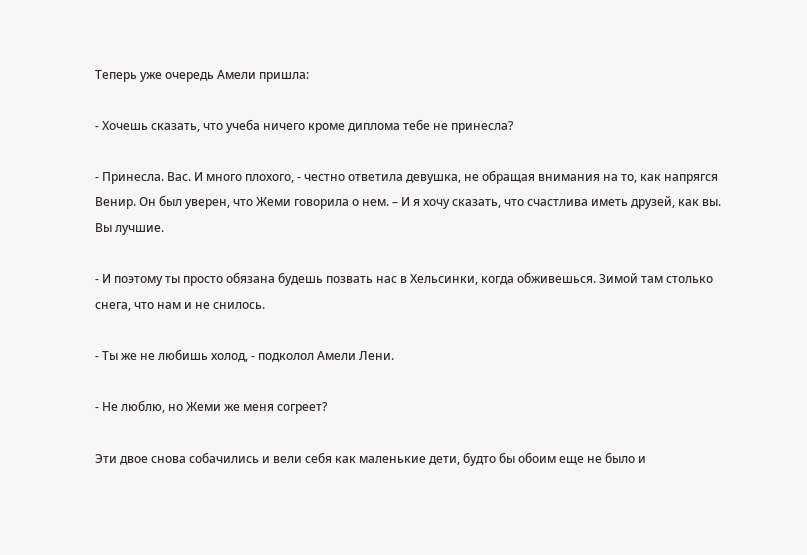Теперь уже очередь Амели пришла:

- Хочешь сказать, что учеба ничего кроме диплома тебе не принесла?

- Принесла. Вас. И много плохого, - честно ответила девушка, не обращая внимания на то, как напрягся Венир. Он был уверен, что Жеми говорила о нем. – И я хочу сказать, что счастлива иметь друзей, как вы. Вы лучшие.

- И поэтому ты просто обязана будешь позвать нас в Хельсинки, когда обживешься. Зимой там столько снега, что нам и не снилось.

- Ты же не любишь холод, - подколол Амели Лени.

- Не люблю, но Жеми же меня согреет?

Эти двое снова собачились и вели себя как маленькие дети, будто бы обоим еще не было и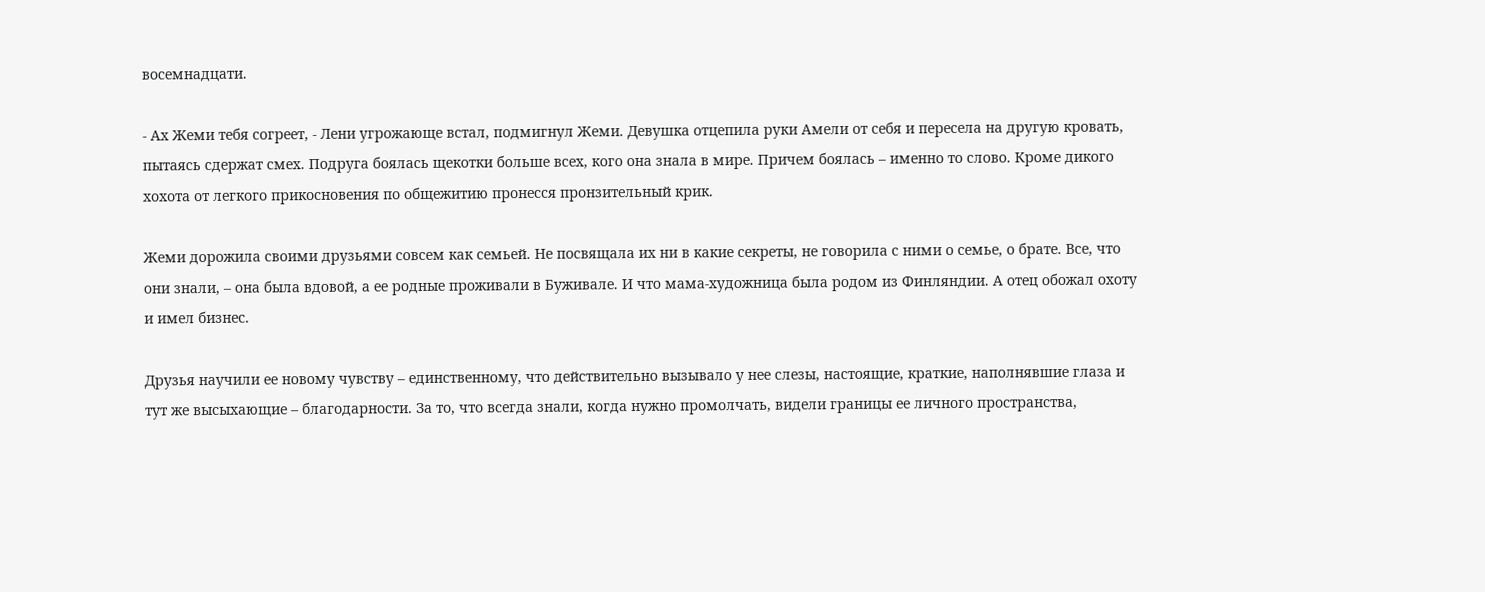восемнадцати.

- Ах Жеми тебя согреет, - Лени угрожающе встал, подмигнул Жеми. Девушка отцепила руки Амели от себя и пересела на другую кровать, пытаясь сдержат смех. Подруга боялась щекотки больше всех, кого она знала в мире. Причем боялась – именно то слово. Кроме дикого хохота от легкого прикосновения по общежитию пронесся пронзительный крик.

Жеми дорожила своими друзьями совсем как семьей. Не посвящала их ни в какие секреты, не говорила с ними о семье, о брате. Все, что они знали, – она была вдовой, а ее родные проживали в Буживале. И что мама-художница была родом из Финляндии. А отец обожал охоту и имел бизнес.

Друзья научили ее новому чувству – единственному, что действительно вызывало у нее слезы, настоящие, краткие, наполнявшие глаза и тут же высыхающие – благодарности. За то, что всегда знали, когда нужно промолчать, видели границы ее личного пространства,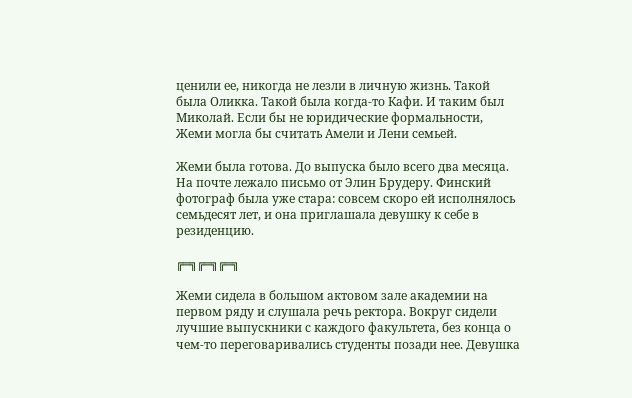ценили ее, никогда не лезли в личную жизнь. Такой была Оликка. Такой была когда-то Кафи. И таким был Миколай. Если бы не юридические формальности, Жеми могла бы считать Амели и Лени семьей.

Жеми была готова. До выпуска было всего два месяца. На почте лежало письмо от Элин Брудеру. Финский фотограф была уже стара: совсем скоро ей исполнялось семьдесят лет, и она приглашала девушку к себе в резиденцию.

╔═╗╔═╗╔═╗

Жеми сидела в большом актовом зале академии на первом ряду и слушала речь ректора. Вокруг сидели лучшие выпускники с каждого факультета, без конца о чем-то переговаривались студенты позади нее. Девушка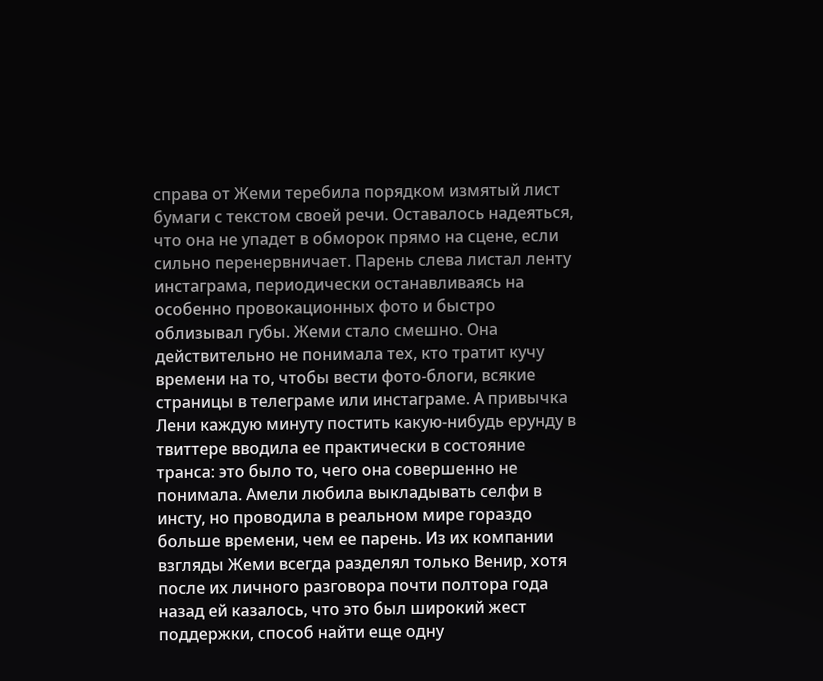справа от Жеми теребила порядком измятый лист бумаги с текстом своей речи. Оставалось надеяться, что она не упадет в обморок прямо на сцене, если сильно перенервничает. Парень слева листал ленту инстаграма, периодически останавливаясь на особенно провокационных фото и быстро облизывал губы. Жеми стало смешно. Она действительно не понимала тех, кто тратит кучу времени на то, чтобы вести фото-блоги, всякие страницы в телеграме или инстаграме. А привычка Лени каждую минуту постить какую-нибудь ерунду в твиттере вводила ее практически в состояние транса: это было то, чего она совершенно не понимала. Амели любила выкладывать селфи в инсту, но проводила в реальном мире гораздо больше времени, чем ее парень. Из их компании взгляды Жеми всегда разделял только Венир, хотя после их личного разговора почти полтора года назад ей казалось, что это был широкий жест поддержки, способ найти еще одну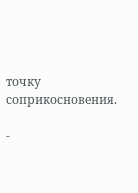точку соприкосновения.

-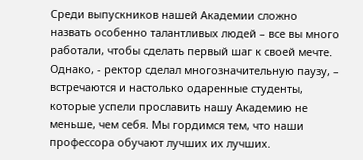Среди выпускников нашей Академии сложно назвать особенно талантливых людей – все вы много работали, чтобы сделать первый шаг к своей мечте. Однако, - ректор сделал многозначительную паузу, – встречаются и настолько одаренные студенты, которые успели прославить нашу Академию не меньше, чем себя. Мы гордимся тем, что наши профессора обучают лучших их лучших.